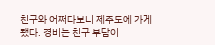친구와 어쩌다보니 제주도에 가게 됐다. 경비는 친구 부담이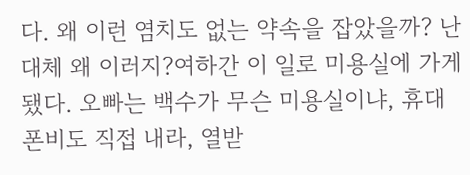다. 왜 이런 염치도 없는 약속을 잡았을까? 난 대체 왜 이러지?여하간 이 일로 미용실에 가게됐다. 오빠는 백수가 무슨 미용실이냐, 휴대폰비도 직접 내라, 열받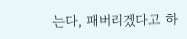는다, 패버리겠다고 하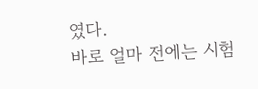였다.
바로 얼마 전에는 시험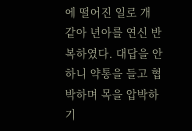에 떨어진 일로 개 같아 년아를 연신 반복하였다. 대답을 안 하니 약통을 들고 협박하며 목을 압박하기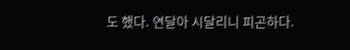도 했다. 연달아 시달리니 피곤하다.